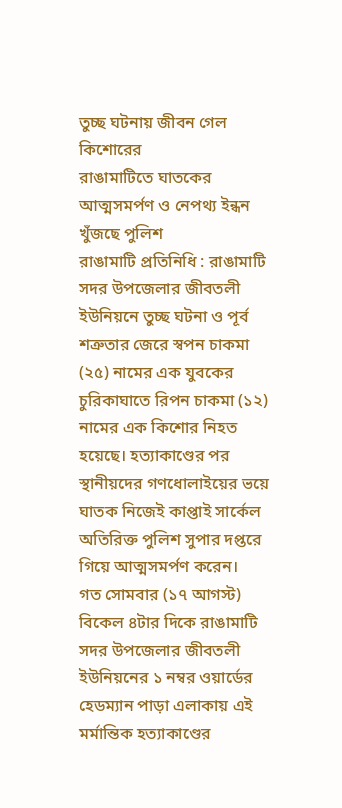তুচ্ছ ঘটনায় জীবন গেল কিশোরের
রাঙামাটিতে ঘাতকের আত্মসমর্পণ ও নেপথ্য ইন্ধন খুঁজছে পুলিশ
রাঙামাটি প্রতিনিধি : রাঙামাটি সদর উপজেলার জীবতলী ইউনিয়নে তুচ্ছ ঘটনা ও পূর্ব শত্রুতার জেরে স্বপন চাকমা (২৫) নামের এক যুবকের চুরিকাঘাতে রিপন চাকমা (১২) নামের এক কিশোর নিহত হয়েছে। হত্যাকাণ্ডের পর স্থানীয়দের গণধোলাইয়ের ভয়ে ঘাতক নিজেই কাপ্তাই সার্কেল অতিরিক্ত পুলিশ সুপার দপ্তরে গিয়ে আত্মসমর্পণ করেন।
গত সোমবার (১৭ আগস্ট) বিকেল ৪টার দিকে রাঙামাটি সদর উপজেলার জীবতলী ইউনিয়নের ১ নম্বর ওয়ার্ডের হেডম্যান পাড়া এলাকায় এই মর্মান্তিক হত্যাকাণ্ডের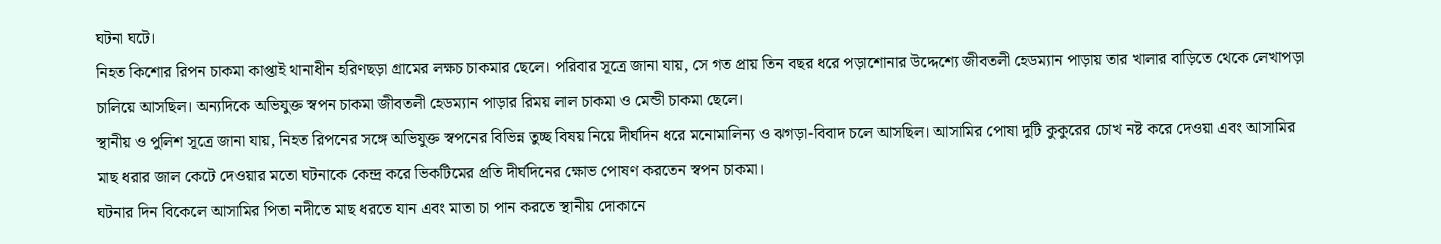ঘটনা ঘটে।
নিহত কিশোর রিপন চাকমা কাপ্তাই থানাধীন হরিণছড়া গ্রামের লক্ষচ চাকমার ছেলে। পরিবার সূত্রে জানা যায়, সে গত প্রায় তিন বছর ধরে পড়াশোনার উদ্দেশ্যে জীবতলী হেডম্যান পাড়ায় তার খালার বাড়িতে থেকে লেখাপড়া চালিয়ে আসছিল। অন্যদিকে অভিযুক্ত স্বপন চাকমা জীবতলী হেডম্যান পাড়ার রিময় লাল চাকমা ও মেন্ডী চাকমা ছেলে।
স্থানীয় ও পুলিশ সূত্রে জানা যায়, নিহত রিপনের সঙ্গে অভিযুক্ত স্বপনের বিভিন্ন তুচ্ছ বিষয় নিয়ে দীর্ঘদিন ধরে মনোমালিন্য ও ঝগড়া-বিবাদ চলে আসছিল। আসামির পোষা দুটি কুকুরের চোখ নষ্ট করে দেওয়া এবং আসামির মাছ ধরার জাল কেটে দেওয়ার মতো ঘটনাকে কেন্দ্র করে ভিকটিমের প্রতি দীর্ঘদিনের ক্ষোভ পোষণ করতেন স্বপন চাকমা।
ঘটনার দিন বিকেলে আসামির পিতা নদীতে মাছ ধরতে যান এবং মাতা চা পান করতে স্থানীয় দোকানে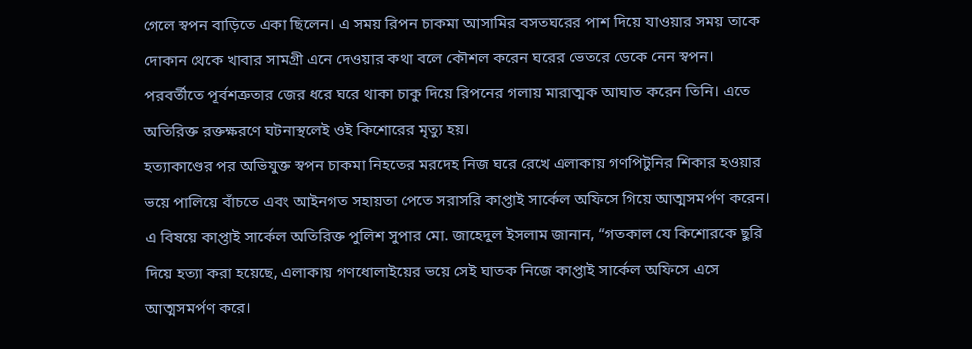গেলে স্বপন বাড়িতে একা ছিলেন। এ সময় রিপন চাকমা আসামির বসতঘরের পাশ দিয়ে যাওয়ার সময় তাকে দোকান থেকে খাবার সামগ্রী এনে দেওয়ার কথা বলে কৌশল করেন ঘরের ভেতরে ডেকে নেন স্বপন। পরবর্তীতে পূর্বশত্রুতার জের ধরে ঘরে থাকা চাকু দিয়ে রিপনের গলায় মারাত্মক আঘাত করেন তিনি। এতে অতিরিক্ত রক্তক্ষরণে ঘটনাস্থলেই ওই কিশোরের মৃত্যু হয়।
হত্যাকাণ্ডের পর অভিযুক্ত স্বপন চাকমা নিহতের মরদেহ নিজ ঘরে রেখে এলাকায় গণপিটুনির শিকার হওয়ার ভয়ে পালিয়ে বাঁচতে এবং আইনগত সহায়তা পেতে সরাসরি কাপ্তাই সার্কেল অফিসে গিয়ে আত্মসমর্পণ করেন।
এ বিষয়ে কাপ্তাই সার্কেল অতিরিক্ত পুলিশ সুপার মো. জাহেদুল ইসলাম জানান, “গতকাল যে কিশোরকে ছুরি দিয়ে হত্যা করা হয়েছে, এলাকায় গণধোলাইয়ের ভয়ে সেই ঘাতক নিজে কাপ্তাই সার্কেল অফিসে এসে আত্মসমর্পণ করে।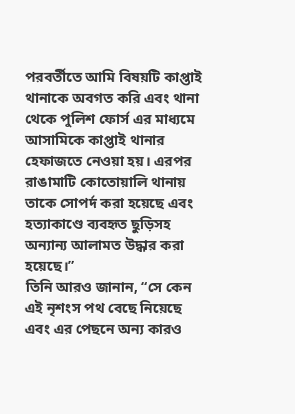পরবর্তীতে আমি বিষয়টি কাপ্তাই থানাকে অবগত করি এবং থানা থেকে পুলিশ ফোর্স এর মাধ্যমে আসামিকে কাপ্তাই থানার হেফাজতে নেওয়া হয়। এরপর রাঙামাটি কোতোয়ালি থানায় তাকে সোপর্দ করা হয়েছে এবং হত্যাকাণ্ডে ব্যবহৃত ছুড়িসহ অন্যান্য আলামত উদ্ধার করা হয়েছে।”
তিনি আরও জানান, “সে কেন এই নৃশংস পথ বেছে নিয়েছে এবং এর পেছনে অন্য কারও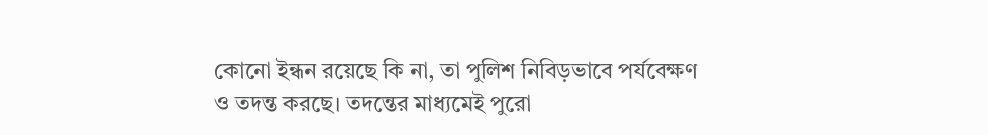কোনো ইন্ধন রয়েছে কি না, তা পুলিশ নিবিড়ভাবে পর্যবেক্ষণ ও তদন্ত করছে। তদন্তের মাধ্যমেই পুরো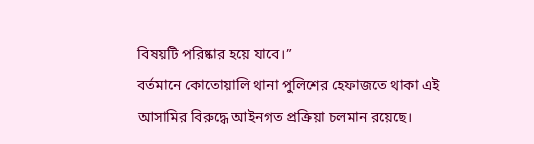বিষয়টি পরিষ্কার হয়ে যাবে।”
বর্তমানে কোতোয়ালি থানা পুলিশের হেফাজতে থাকা এই আসামির বিরুদ্ধে আইনগত প্রক্রিয়া চলমান রয়েছে।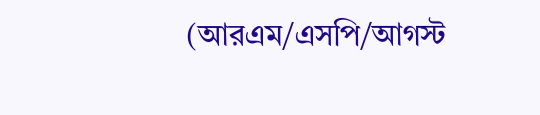(আরএম/এসপি/আগস্ট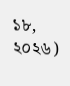১৮, ২০২৬)